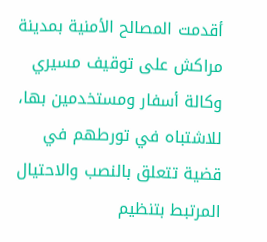أقدمت المصالح الأمنية بمدينة مراكش على توقيف مسيري وكالة أسفار ومستخدمين بها، للاشتباه في تورطهم في قضية تتعلق بالنصب والاحتيال المرتبط بتنظيم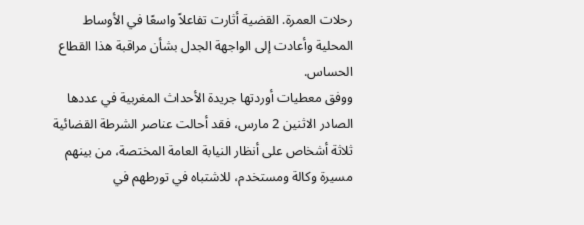رحلات العمرة. القضية أثارت تفاعلاً واسعًا في الأوساط المحلية وأعادت إلى الواجهة الجدل بشأن مراقبة هذا القطاع الحساس.
ووفق معطيات أوردتها جريدة الأحداث المغربية في عددها الصادر الاثنين 2 مارس، فقد أحالت عناصر الشرطة القضائية ثلاثة أشخاص على أنظار النيابة العامة المختصة، من بينهم مسيرة وكالة ومستخدم، للاشتباه في تورطهم في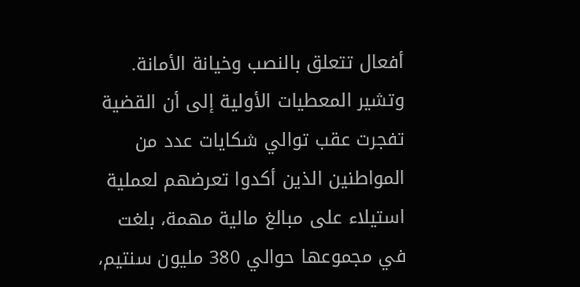أفعال تتعلق بالنصب وخيانة الأمانة.
وتشير المعطيات الأولية إلى أن القضية تفجرت عقب توالي شكايات عدد من المواطنين الذين أكدوا تعرضهم لعملية استيلاء على مبالغ مالية مهمة، بلغت في مجموعها حوالي 380 مليون سنتيم،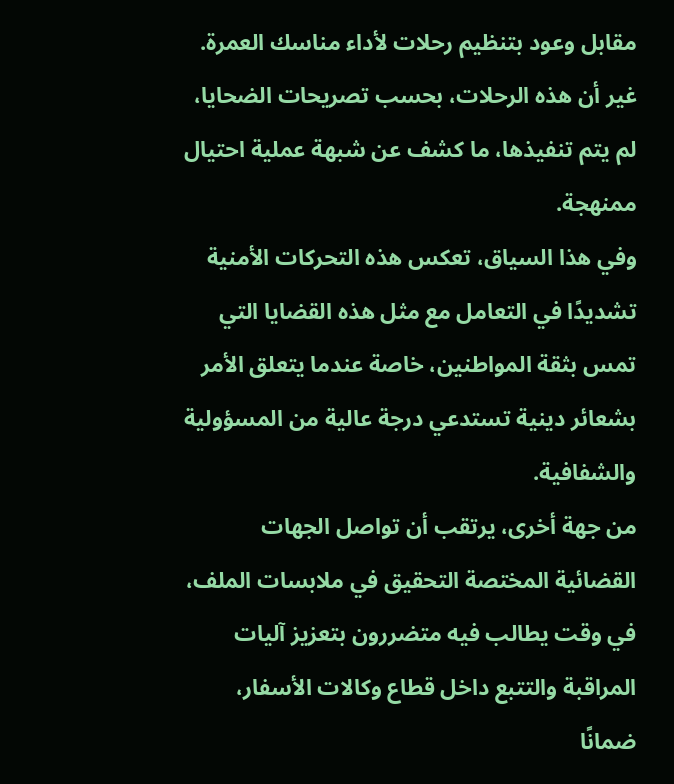مقابل وعود بتنظيم رحلات لأداء مناسك العمرة. غير أن هذه الرحلات، بحسب تصريحات الضحايا، لم يتم تنفيذها، ما كشف عن شبهة عملية احتيال ممنهجة.
وفي هذا السياق، تعكس هذه التحركات الأمنية تشديدًا في التعامل مع مثل هذه القضايا التي تمس بثقة المواطنين، خاصة عندما يتعلق الأمر بشعائر دينية تستدعي درجة عالية من المسؤولية والشفافية.
من جهة أخرى، يرتقب أن تواصل الجهات القضائية المختصة التحقيق في ملابسات الملف، في وقت يطالب فيه متضررون بتعزيز آليات المراقبة والتتبع داخل قطاع وكالات الأسفار، ضمانًا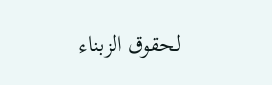لحقوق الزبناء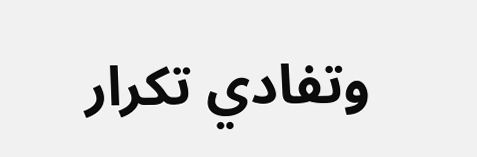وتفادي تكرار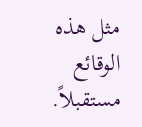مثل هذه الوقائع مستقبلاً.